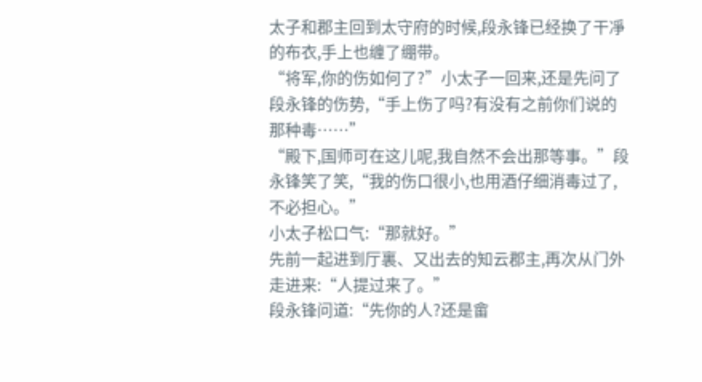太子和郡主回到太守府的时候,段永锋已经换了干凈的布衣,手上也缠了绷带。
“将军,你的伤如何了?”小太子一回来,还是先问了段永锋的伤势,“手上伤了吗?有没有之前你们说的那种毒……”
“殿下,国师可在这儿呢,我自然不会出那等事。”段永锋笑了笑,“我的伤口很小,也用酒仔细消毒过了,不必担心。”
小太子松口气:“那就好。”
先前一起进到厅裏、又出去的知云郡主,再次从门外走进来:“人提过来了。”
段永锋问道:“先你的人?还是畲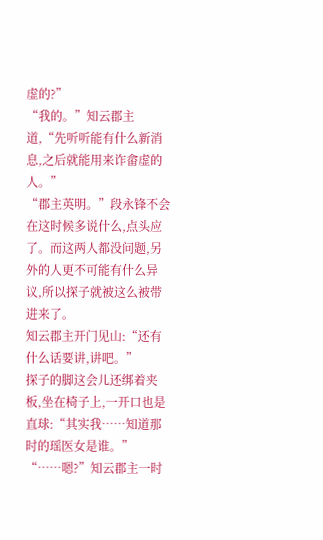虚的?”
“我的。”知云郡主道,“先听听能有什么新消息,之后就能用来诈畲虚的人。”
“郡主英明。”段永锋不会在这时候多说什么,点头应了。而这两人都没问题,另外的人更不可能有什么异议,所以探子就被这么被带进来了。
知云郡主开门见山:“还有什么话要讲,讲吧。”
探子的脚这会儿还绑着夹板,坐在椅子上,一开口也是直球:“其实我……知道那时的瑶医女是谁。”
“……嗯?”知云郡主一时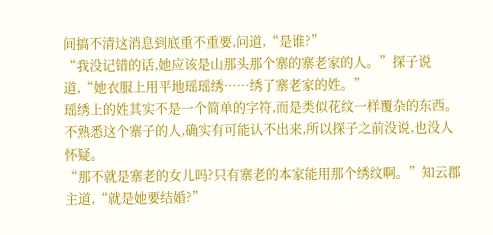间搞不清这消息到底重不重要,问道,“是谁?”
“我没记错的话,她应该是山那头那个寨的寨老家的人。”探子说道,“她衣服上用平地瑶瑶绣……绣了寨老家的姓。”
瑶绣上的姓其实不是一个简单的字符,而是类似花纹一样覆杂的东西。不熟悉这个寨子的人,确实有可能认不出来,所以探子之前没说,也没人怀疑。
“那不就是寨老的女儿吗?只有寨老的本家能用那个绣纹啊。”知云郡主道,“就是她要结婚?”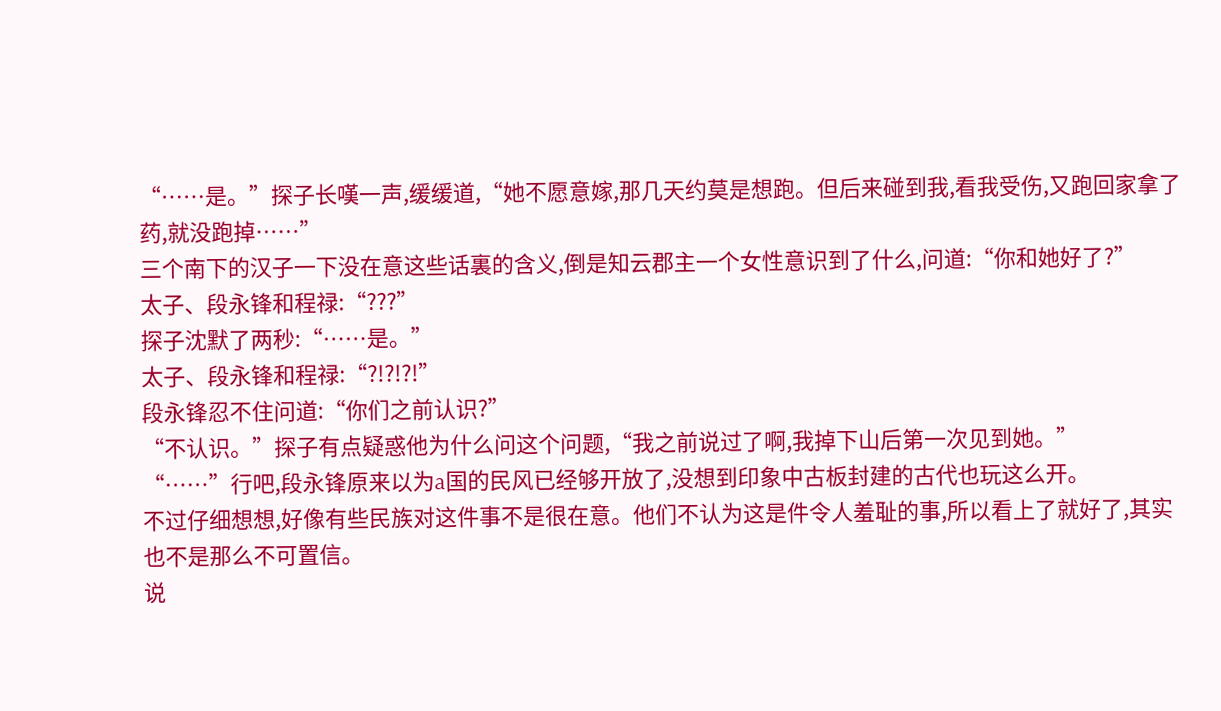“……是。”探子长嘆一声,缓缓道,“她不愿意嫁,那几天约莫是想跑。但后来碰到我,看我受伤,又跑回家拿了药,就没跑掉……”
三个南下的汉子一下没在意这些话裏的含义,倒是知云郡主一个女性意识到了什么,问道:“你和她好了?”
太子、段永锋和程禄:“???”
探子沈默了两秒:“……是。”
太子、段永锋和程禄:“?!?!?!”
段永锋忍不住问道:“你们之前认识?”
“不认识。”探子有点疑惑他为什么问这个问题,“我之前说过了啊,我掉下山后第一次见到她。”
“……”行吧,段永锋原来以为a国的民风已经够开放了,没想到印象中古板封建的古代也玩这么开。
不过仔细想想,好像有些民族对这件事不是很在意。他们不认为这是件令人羞耻的事,所以看上了就好了,其实也不是那么不可置信。
说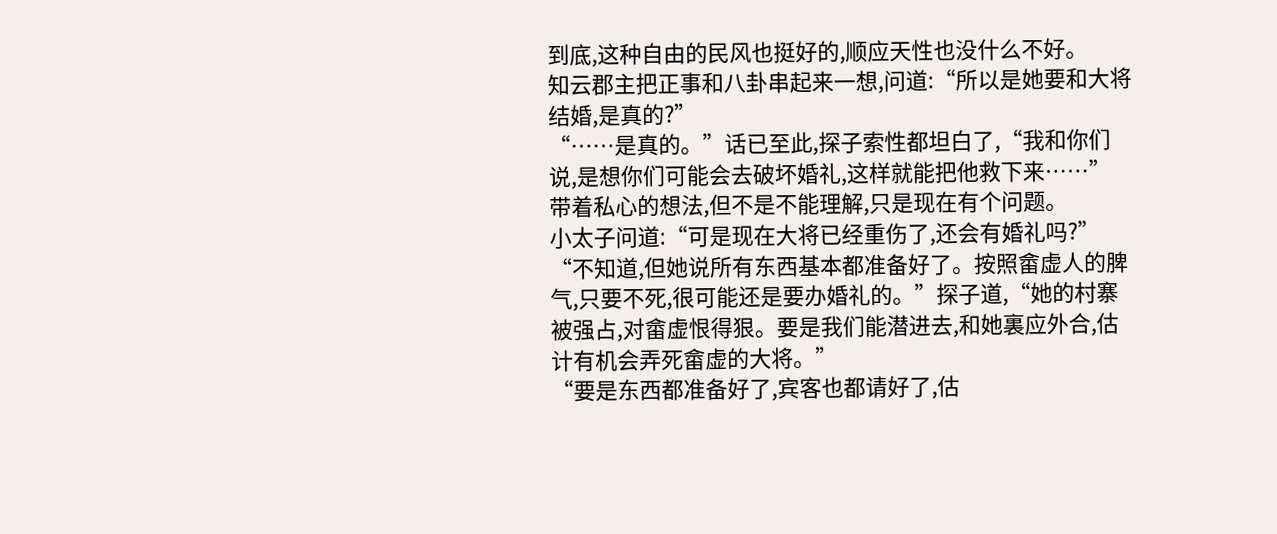到底,这种自由的民风也挺好的,顺应天性也没什么不好。
知云郡主把正事和八卦串起来一想,问道:“所以是她要和大将结婚,是真的?”
“……是真的。”话已至此,探子索性都坦白了,“我和你们说,是想你们可能会去破坏婚礼,这样就能把他救下来……”
带着私心的想法,但不是不能理解,只是现在有个问题。
小太子问道:“可是现在大将已经重伤了,还会有婚礼吗?”
“不知道,但她说所有东西基本都准备好了。按照畲虚人的脾气,只要不死,很可能还是要办婚礼的。”探子道,“她的村寨被强占,对畲虚恨得狠。要是我们能潜进去,和她裏应外合,估计有机会弄死畲虚的大将。”
“要是东西都准备好了,宾客也都请好了,估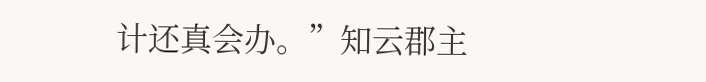计还真会办。”知云郡主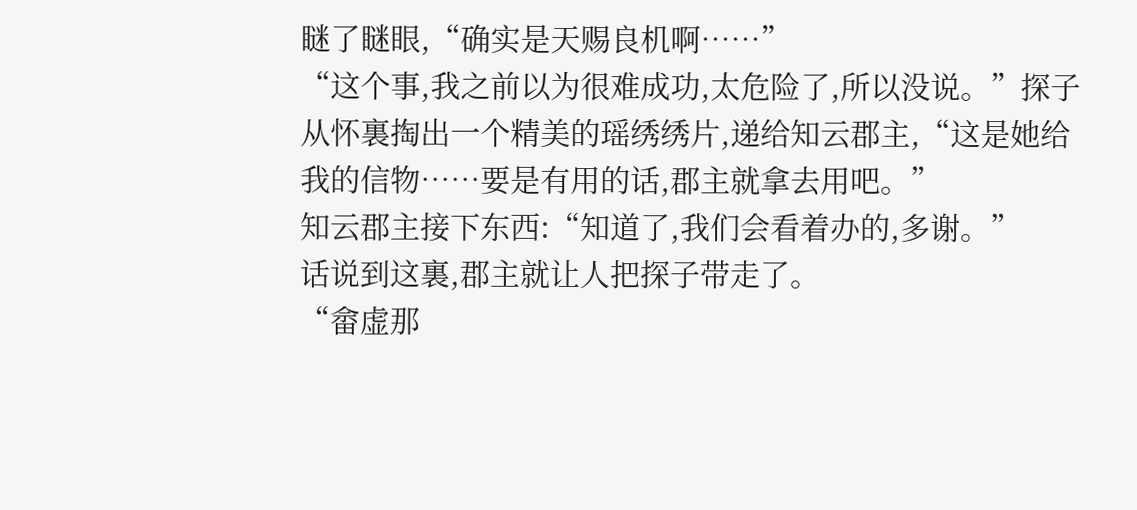瞇了瞇眼,“确实是天赐良机啊……”
“这个事,我之前以为很难成功,太危险了,所以没说。”探子从怀裏掏出一个精美的瑶绣绣片,递给知云郡主,“这是她给我的信物……要是有用的话,郡主就拿去用吧。”
知云郡主接下东西:“知道了,我们会看着办的,多谢。”
话说到这裏,郡主就让人把探子带走了。
“畲虚那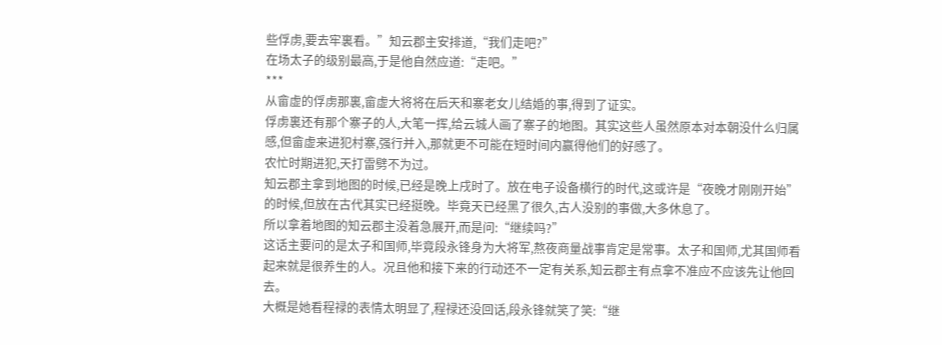些俘虏,要去牢裏看。”知云郡主安排道,“我们走吧?”
在场太子的级别最高,于是他自然应道:“走吧。”
***
从畲虚的俘虏那裏,畲虚大将将在后天和寨老女儿结婚的事,得到了证实。
俘虏裏还有那个寨子的人,大笔一挥,给云城人画了寨子的地图。其实这些人虽然原本对本朝没什么归属感,但畲虚来进犯村寨,强行并入,那就更不可能在短时间内赢得他们的好感了。
农忙时期进犯,天打雷劈不为过。
知云郡主拿到地图的时候,已经是晚上戌时了。放在电子设备横行的时代,这或许是“夜晚才刚刚开始”的时候,但放在古代其实已经挺晚。毕竟天已经黑了很久,古人没别的事做,大多休息了。
所以拿着地图的知云郡主没着急展开,而是问:“继续吗?”
这话主要问的是太子和国师,毕竟段永锋身为大将军,熬夜商量战事肯定是常事。太子和国师,尤其国师看起来就是很养生的人。况且他和接下来的行动还不一定有关系,知云郡主有点拿不准应不应该先让他回去。
大概是她看程禄的表情太明显了,程禄还没回话,段永锋就笑了笑:“继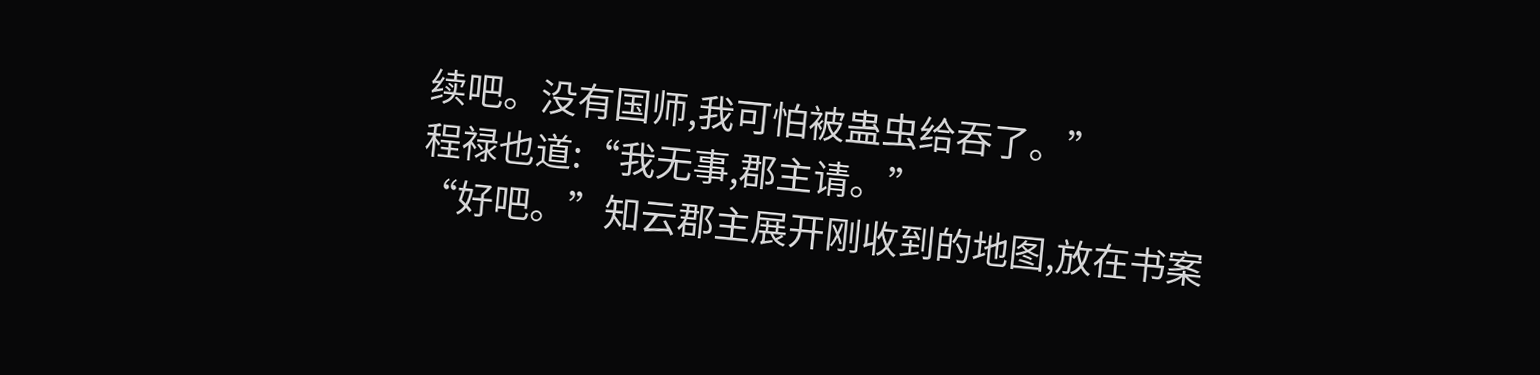续吧。没有国师,我可怕被蛊虫给吞了。”
程禄也道:“我无事,郡主请。”
“好吧。”知云郡主展开刚收到的地图,放在书案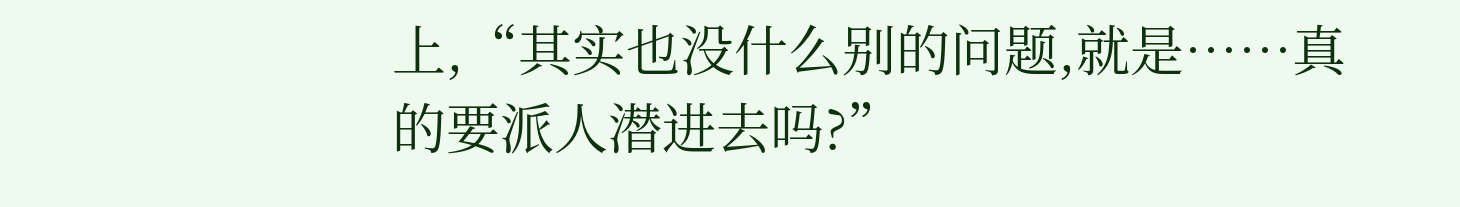上,“其实也没什么别的问题,就是……真的要派人潜进去吗?”